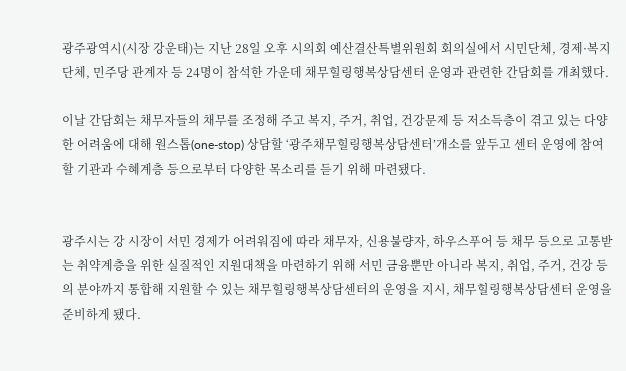광주광역시(시장 강운태)는 지난 28일 오후 시의회 예산결산특별위원회 회의실에서 시민단체, 경제·복지단체, 민주당 관계자 등 24명이 참석한 가운데 채무힐링행복상담센터 운영과 관련한 간담회를 개최했다.

이날 간담회는 채무자들의 채무를 조정해 주고 복지, 주거, 취업, 건강문제 등 저소득층이 겪고 있는 다양한 어려움에 대해 원스톱(one-stop) 상담할 ‘광주채무힐링행복상담센터’개소를 앞두고 센터 운영에 참여할 기관과 수혜계층 등으로부터 다양한 목소리를 듣기 위해 마련됐다.


광주시는 강 시장이 서민 경제가 어려워짐에 따라 채무자, 신용불량자, 하우스푸어 등 채무 등으로 고통받는 취약계층을 위한 실질적인 지원대책을 마련하기 위해 서민 금융뿐만 아니라 복지, 취업, 주거, 건강 등의 분야까지 통합해 지원할 수 있는 채무힐링행복상담센터의 운영을 지시, 채무힐링행복상담센터 운영을 준비하게 됐다.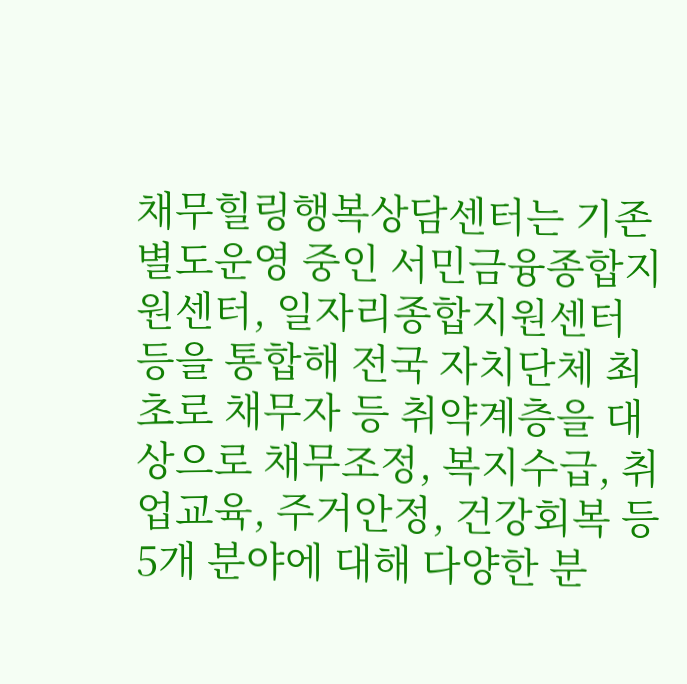채무힐링행복상담센터는 기존 별도운영 중인 서민금융종합지원센터, 일자리종합지원센터 등을 통합해 전국 자치단체 최초로 채무자 등 취약계층을 대상으로 채무조정, 복지수급, 취업교육, 주거안정, 건강회복 등 5개 분야에 대해 다양한 분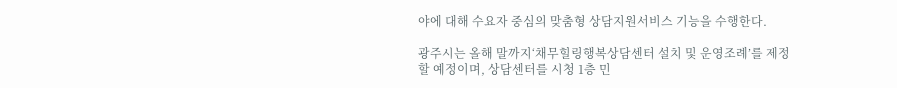야에 대해 수요자 중심의 맞춤형 상담지원서비스 기능을 수행한다.

광주시는 올해 말까지‘채무힐링행복상담센터 설치 및 운영조례’를 제정할 예정이며, 상담센터를 시청 1층 민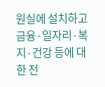원실에 설치하고 금융·일자리·복지·건강 등에 대한 전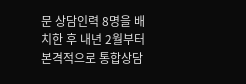문 상담인력 8명을 배치한 후 내년 2월부터 본격적으로 통합상담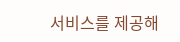서비스를 제공해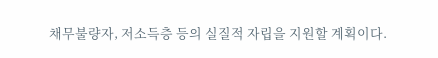채무불량자, 저소득층 등의 실질적 자립을 지원할 계획이다.